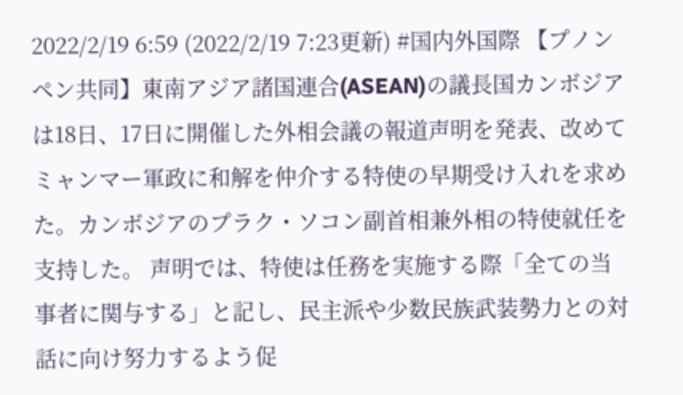2022/2/19 6:59 (2022/2/19 7:23更新) #国内外国際 【プノンペン共同】東南アジア諸国連合(ASEAN)の議長国カンボジアは18日、17日に開催した外相会議の報道声明を発表、改めてミャンマー軍政に和解を仲介する特使の早期受け入れを求めた。カンボジアのプラク・ソコン副首相兼外相の特使就任を支持した。 声明では、特使は任務を実施する際「全ての当事者に関与する」と記し、民主派や少数民族武装勢力との対話に向け努力するよう促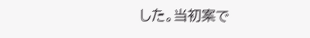した。当初案で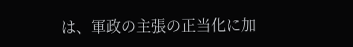は、軍政の主張の正当化に加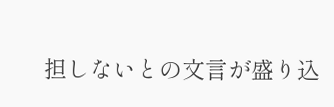担しないとの文言が盛り込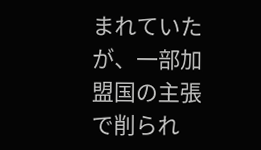まれていたが、一部加盟国の主張で削られ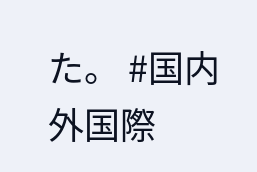た。 #国内外国際